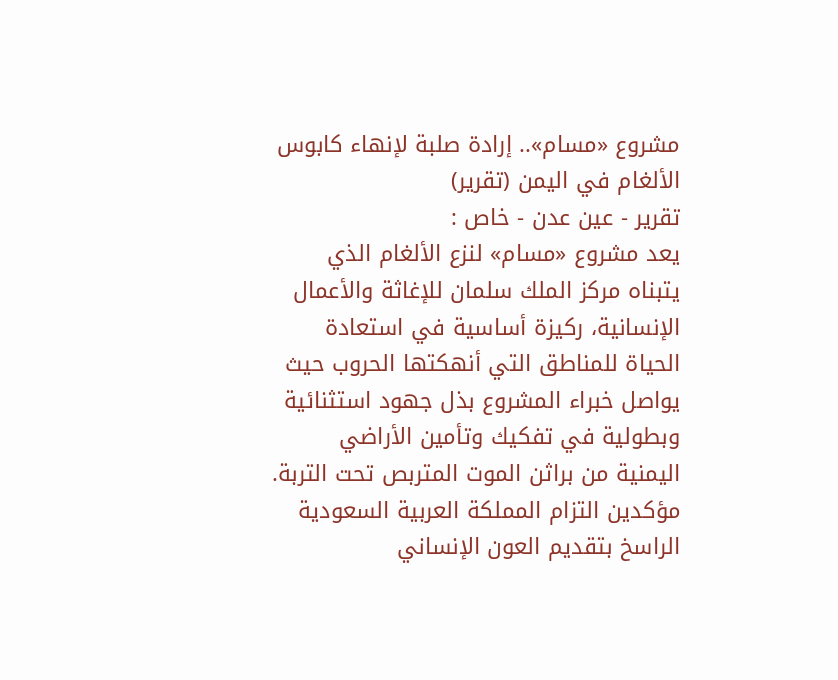مشروع «مسام».. إرادة صلبة لإنهاء كابوس الألغام في اليمن (تقرير)
تقرير - عين عدن - خاص :
يعد مشروع «مسام» لنزع الألغام الذي يتبناه مركز الملك سلمان للإغاثة والأعمال الإنسانية، ركيزة أساسية في استعادة الحياة للمناطق التي أنهكتها الحروب حيث يواصل خبراء المشروع بذل جهود استثنائية وبطولية في تفكيك وتأمين الأراضي اليمنية من براثن الموت المتربص تحت التربة.
مؤكدين التزام المملكة العربية السعودية الراسخ بتقديم العون الإنساني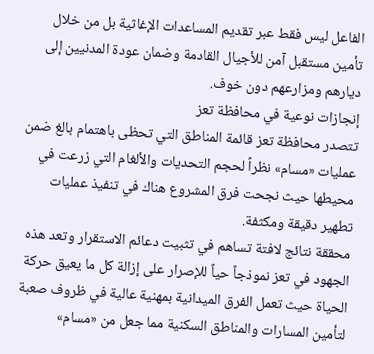الفاعل ليس فقط عبر تقديم المساعدات الإغاثية بل من خلال تأمين مستقبل آمن للأجيال القادمة وضمان عودة المدنيين إلى ديارهم ومزارعهم دون خوف.
إنجازات نوعية في محافظة تعز
تتصدر محافظة تعز قائمة المناطق التي تحظى باهتمام بالغ ضمن عمليات «مسام» نظراً لحجم التحديات والألغام التي زرعت في محيطها حيث نجحت فرق المشروع هناك في تنفيذ عمليات تطهير دقيقة ومكثفة.
محققة نتائج لافتة تساهم في تثبيت دعائم الاستقرار وتعد هذه الجهود في تعز نموذجاً حياً للإصرار على إزالة كل ما يعيق حركة الحياة حيث تعمل الفرق الميدانية بمهنية عالية في ظروف صعبة لتأمين المسارات والمناطق السكنية مما جعل من «مسام»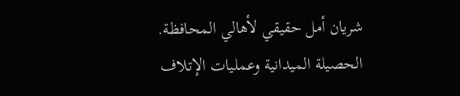شريان أمل حقيقي لأهالي المحافظة.
الحصيلة الميدانية وعمليات الإتلاف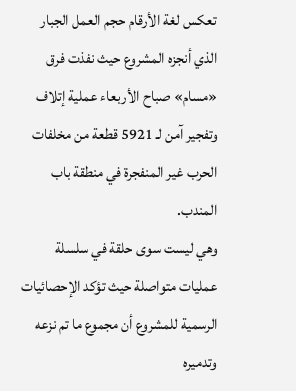تعكس لغة الأرقام حجم العمل الجبار الذي أنجزه المشروع حيث نفذت فرق «مسام» صباح الأربعاء عملية إتلاف وتفجير آمن لـ 5921 قطعة من مخلفات الحرب غير المنفجرة في منطقة باب المندب.
وهي ليست سوى حلقة في سلسلة عمليات متواصلة حيث تؤكد الإحصائيات الرسمية للمشروع أن مجموع ما تم نزعه وتدميره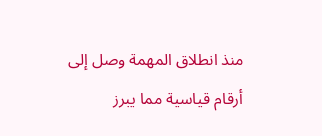منذ انطلاق المهمة وصل إلى أرقام قياسية مما يبرز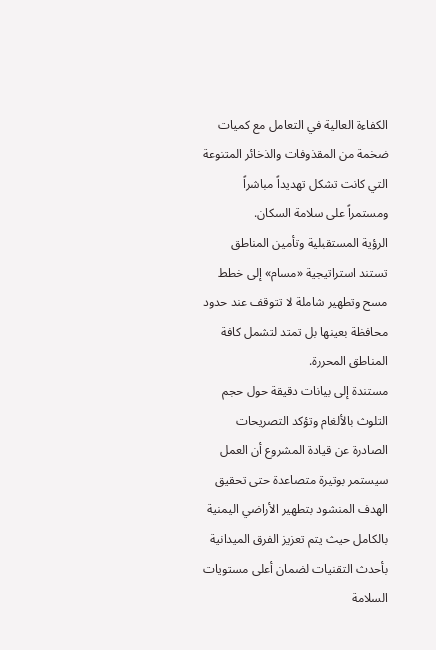الكفاءة العالية في التعامل مع كميات ضخمة من المقذوفات والذخائر المتنوعة التي كانت تشكل تهديداً مباشراً ومستمراً على سلامة السكان.
الرؤية المستقبلية وتأمين المناطق
تستند استراتيجية «مسام» إلى خطط مسح وتطهير شاملة لا تتوقف عند حدود محافظة بعينها بل تمتد لتشمل كافة المناطق المحررة.
مستندة إلى بيانات دقيقة حول حجم التلوث بالألغام وتؤكد التصريحات الصادرة عن قيادة المشروع أن العمل سيستمر بوتيرة متصاعدة حتى تحقيق الهدف المنشود بتطهير الأراضي اليمنية بالكامل حيث يتم تعزيز الفرق الميدانية بأحدث التقنيات لضمان أعلى مستويات السلامة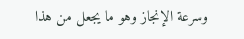وسرعة الإنجاز وهو ما يجعل من هذا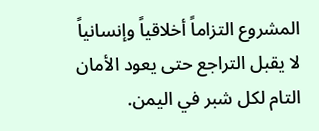المشروع التزاماً أخلاقياً وإنسانياً لا يقبل التراجع حتى يعود الأمان التام لكل شبر في اليمن.